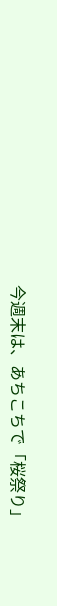今週末は、あちこちで「桜祭り」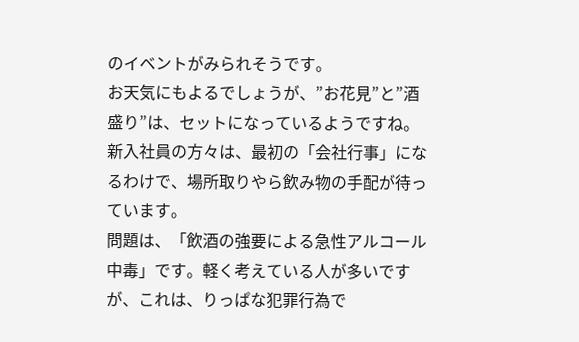のイベントがみられそうです。
お天気にもよるでしょうが、”お花見”と”酒盛り”は、セットになっているようですね。新入社員の方々は、最初の「会社行事」になるわけで、場所取りやら飲み物の手配が待っています。
問題は、「飲酒の強要による急性アルコール中毒」です。軽く考えている人が多いですが、これは、りっぱな犯罪行為で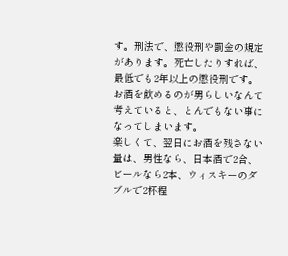す。刑法で、懲役刑や罰金の規定があります。死亡したりすれば、最低でも2年以上の懲役刑です。
お酒を飲めるのが男らしいなんて考えていると、とんでもない事になってしまいます。
楽しくて、翌日にお酒を残さない量は、男性なら、日本酒で2合、ビールなら2本、ウィスキーのダブルで2杯程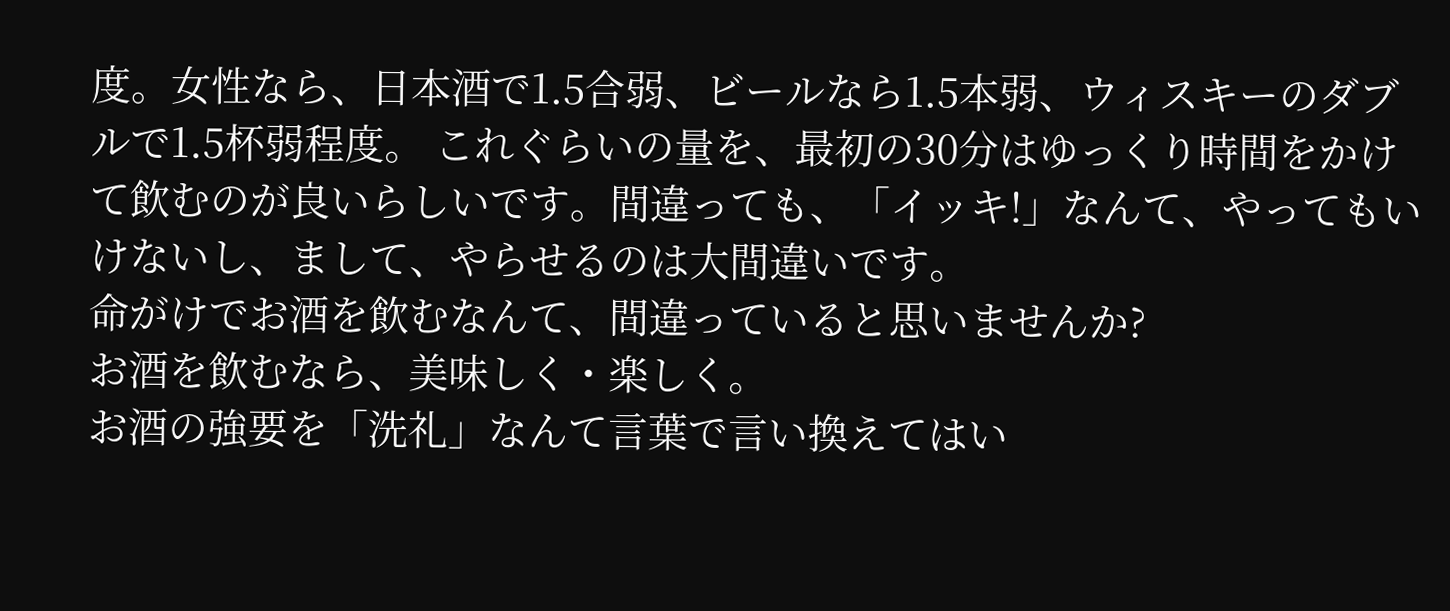度。女性なら、日本酒で1.5合弱、ビールなら1.5本弱、ウィスキーのダブルで1.5杯弱程度。 これぐらいの量を、最初の30分はゆっくり時間をかけて飲むのが良いらしいです。間違っても、「イッキ!」なんて、やってもいけないし、まして、やらせるのは大間違いです。
命がけでお酒を飲むなんて、間違っていると思いませんか?
お酒を飲むなら、美味しく・楽しく。
お酒の強要を「洗礼」なんて言葉で言い換えてはい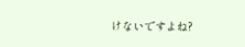けないですよね?